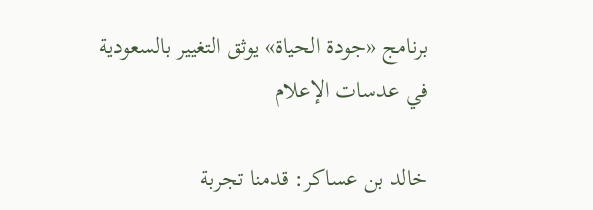برنامج «جودة الحياة» يوثق التغيير بالسعودية في عدسات الإعلام

خالد بن عساكر: قدمنا تجربة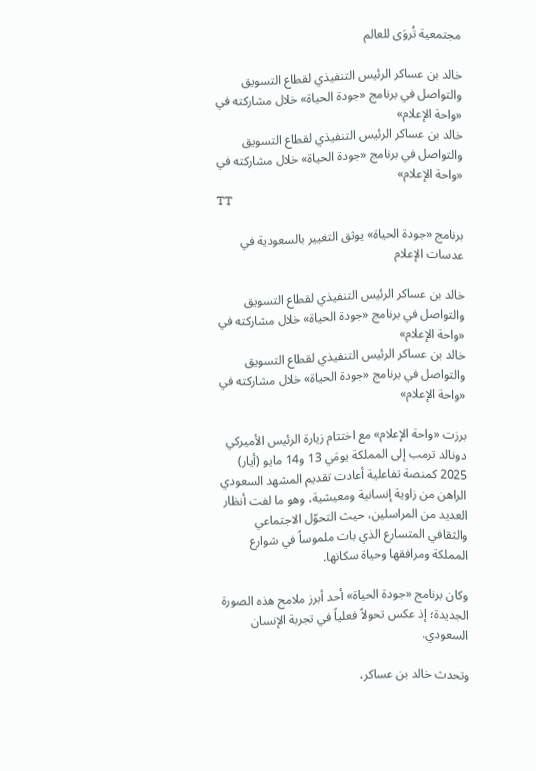مجتمعية تُروَى للعالم

خالد بن عساكر الرئيس التنفيذي لقطاع التسويق والتواصل في برنامج «جودة الحياة» خلال مشاركته في «واحة الإعلام»
خالد بن عساكر الرئيس التنفيذي لقطاع التسويق والتواصل في برنامج «جودة الحياة» خلال مشاركته في «واحة الإعلام»
TT

برنامج «جودة الحياة» يوثق التغيير بالسعودية في عدسات الإعلام

خالد بن عساكر الرئيس التنفيذي لقطاع التسويق والتواصل في برنامج «جودة الحياة» خلال مشاركته في «واحة الإعلام»
خالد بن عساكر الرئيس التنفيذي لقطاع التسويق والتواصل في برنامج «جودة الحياة» خلال مشاركته في «واحة الإعلام»

برزت «واحة الإعلام» مع اختتام زيارة الرئيس الأميركي دونالد ترمب إلى المملكة يومَي 13 و14 مايو (أيار) 2025 كمنصة تفاعلية أعادت تقديم المشهد السعودي الراهن من زاوية إنسانية ومعيشية، وهو ما لفت أنظار العديد من المراسلين، حيث التحوّل الاجتماعي والثقافي المتسارع الذي بات ملموساً في شوارع المملكة ومرافقها وحياة سكانها.

وكان برنامج «جودة الحياة» أحد أبرز ملامح هذه الصورة الجديدة؛ إذ عكس تحولاً فعلياً في تجربة الإنسان السعودي.

وتحدث خالد بن عساكر،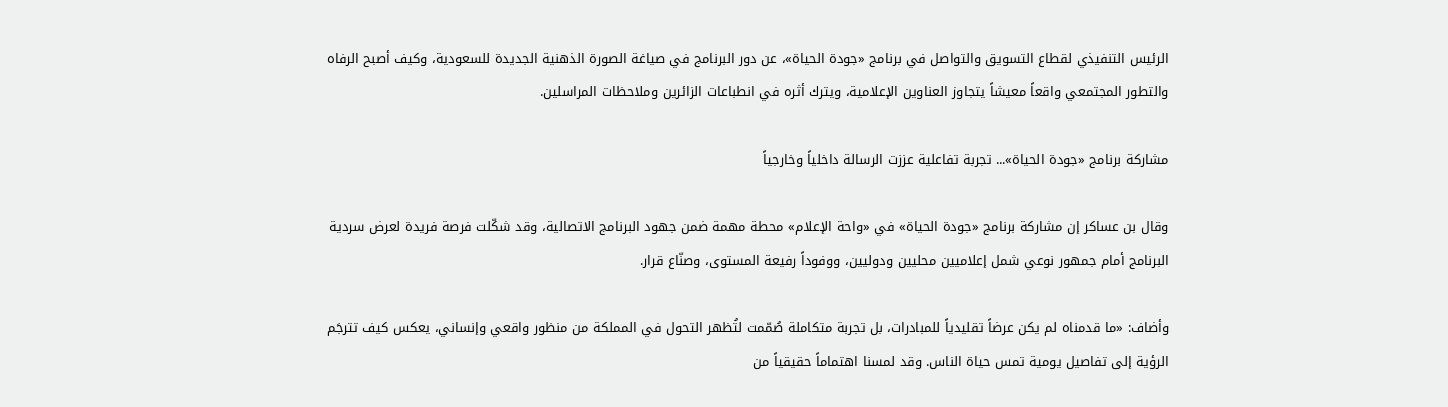الرئيس التنفيذي لقطاع التسويق والتواصل في برنامج «جودة الحياة»، عن دور البرنامج في صياغة الصورة الذهنية الجديدة للسعودية، وكيف أصبح الرفاه والتطور المجتمعي واقعاً معيشاً يتجاوز العناوين الإعلامية، ويترك أثره في انطباعات الزائرين وملاحظات المراسلين.

مشاركة برنامج «جودة الحياة»... تجربة تفاعلية عززت الرسالة داخلياً وخارجياً

وقال بن عساكر إن مشاركة برنامج «جودة الحياة» في «واحة الإعلام» محطة مهمة ضمن جهود البرنامج الاتصالية، وقد شكّلت فرصة فريدة لعرض سردية البرنامج أمام جمهور نوعي شمل إعلاميين محليين ودوليين، ووفوداً رفيعة المستوى، وصنّاع قرار.

وأضاف: «ما قدمناه لم يكن عرضاً تقليدياً للمبادرات، بل تجربة متكاملة صُمّمت لتُظهر التحول في المملكة من منظور واقعي وإنساني، يعكس كيف تترجَم الرؤية إلى تفاصيل يومية تمس حياة الناس. وقد لمسنا اهتماماً حقيقياً من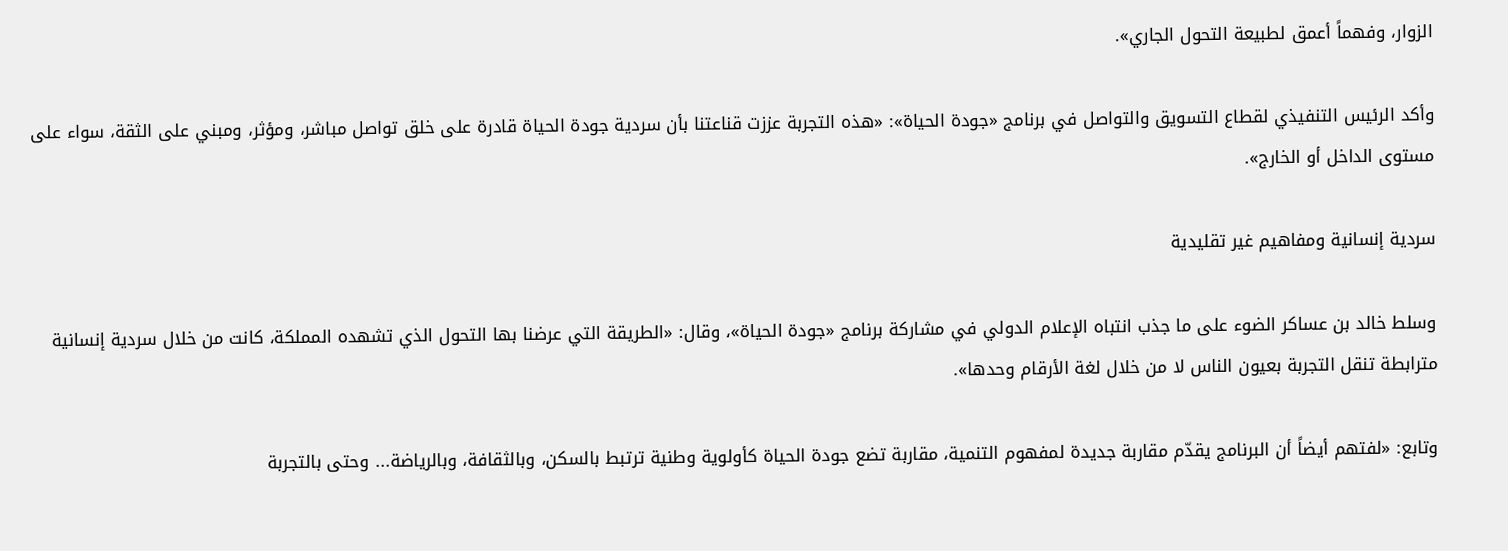الزوار، وفهماً أعمق لطبيعة التحول الجاري».

وأكد الرئيس التنفيذي لقطاع التسويق والتواصل في برنامج «جودة الحياة»: «هذه التجربة عززت قناعتنا بأن سردية جودة الحياة قادرة على خلق تواصل مباشر، ومؤثر، ومبني على الثقة، سواء على مستوى الداخل أو الخارج».

سردية إنسانية ومفاهيم غير تقليدية

وسلط خالد بن عساكر الضوء على ما جذب انتباه الإعلام الدولي في مشاركة برنامج «جودة الحياة»، وقال: «الطريقة التي عرضنا بها التحول الذي تشهده المملكة، كانت من خلال سردية إنسانية مترابطة تنقل التجربة بعيون الناس لا من خلال لغة الأرقام وحدها».

وتابع: «لفتهم أيضاً أن البرنامج يقدّم مقاربة جديدة لمفهوم التنمية، مقاربة تضع جودة الحياة كأولوية وطنية ترتبط بالسكن، وبالثقافة، وبالرياضة... وحتى بالتجربة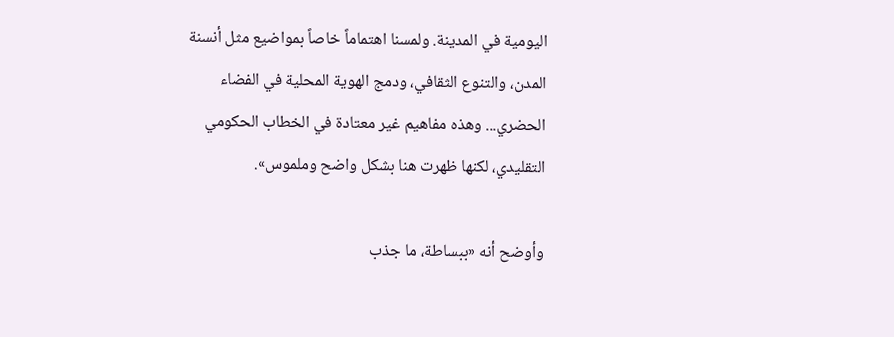اليومية في المدينة. ولمسنا اهتماماً خاصاً بمواضيع مثل أنسنة المدن، والتنوع الثقافي، ودمج الهوية المحلية في الفضاء الحضري... وهذه مفاهيم غير معتادة في الخطاب الحكومي التقليدي، لكنها ظهرت هنا بشكل واضح وملموس».

وأوضح أنه «ببساطة، ما جذب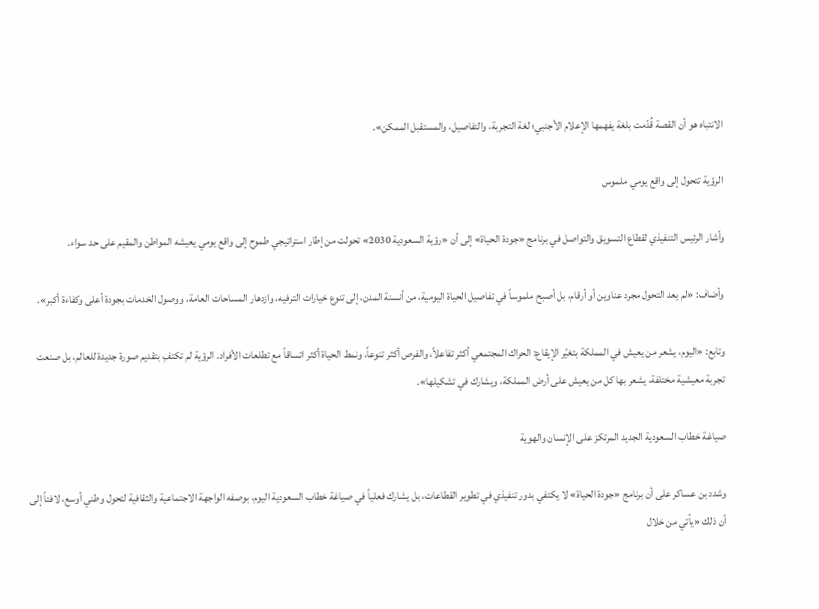الانتباه هو أن القصة قُدّمت بلغة يفهمها الإعلام الأجنبي؛ لغة التجربة، والتفاصيل، والمستقبل الممكن».

الرؤية تتحول إلى واقع يومي ملموس

وأشار الرئيس التنفيذي لقطاع التسويق والتواصل في برنامج «جودة الحياة» إلى أن «رؤية السعودية 2030» تحولت من إطار استراتيجي طموح إلى واقع يومي يعيشه المواطن والمقيم على حد سواء.

وأضاف: «لم يعد التحول مجرد عناوين أو أرقام، بل أصبح ملموساً في تفاصيل الحياة اليومية، من أنسنة المدن، إلى تنوع خيارات الترفيه، وازدهار المساحات العامة، ووصول الخدمات بجودة أعلى وكفاءة أكبر».

وتابع: «اليوم، يشعر من يعيش في المملكة بتغيّر الإيقاع: الحراك المجتمعي أكثر تفاعلاً، والفرص أكثر تنوعاً، ونمط الحياة أكثر اتساقاً مع تطلعات الأفراد. الرؤية لم تكتفِ بتقديم صورة جديدة للعالم، بل صنعت تجربة معيشية مختلفة، يشعر بها كل من يعيش على أرض المملكة، ويشارك في تشكيلها».

صياغة خطاب السعودية الجديد المرتكز على الإنسان والهوية

وشدد بن عساكر على أن برنامج «جودة الحياة» لا يكتفي بدور تنفيذي في تطوير القطاعات، بل يشارك فعلياً في صياغة خطاب السعودية اليوم، بوصفه الواجهة الاجتماعية والثقافية لتحول وطني أوسع، لافتاً إلى أن ذلك «يأتي من خلال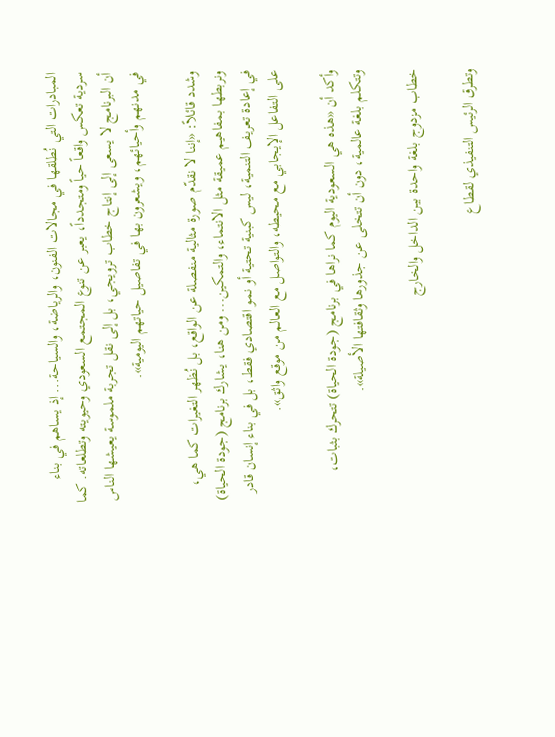المبادرات التي نُطلقها في مجالات الفنون، والرياضة، والسياحة... إذ يساهم في بناء سردية تعكس واقعاً حياً ومتجدداً، يعبر عن تنوع المجتمع السعودي وحيويته وتطلعاته. كما أن البرنامج لا يسعى إلى إنتاج خطاب ترويجي، بل إلى نقل تجربة ملموسة يعيشها الناس في مدنهم وأحيائهم، ويشعرون بها في تفاصيل حياتهم اليومية».

وشدد قائلاً: «إننا لا نقدّم صورة مثالية منفصلة عن الواقع، بل نُظهر التغيرات كما هي، ونربطها بمفاهيم عميقة مثل الانتماء، والتمكين... ومن هنا، يشارك برنامج (جودة الحياة) في إعادة تعريف التنمية، ليس كبنية تحتية أو نمو اقتصادي فقط، بل في بناء إنسان قادر على التفاعل الإيجابي مع محيطه، والتواصل مع العالم من موقع واثق».

وأكد أن «هذه هي السعودية اليوم كما نراها في برنامج (جودة الحياة) تتحرك بثبات، وتتكلم بلغة عالمية، دون أن تتخلى عن جذورها وثقافتها الأصيلة».

خطاب مزدوج بلغة واحدة بين الداخل والخارج

وتطرق الرئيس التنفيذي لقطاع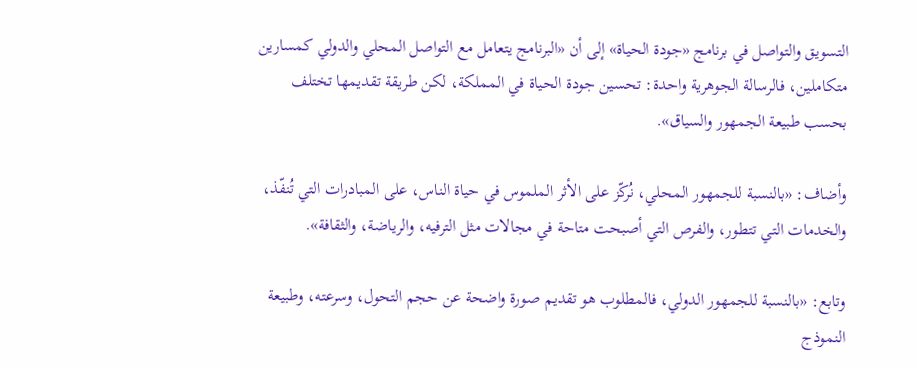التسويق والتواصل في برنامج «جودة الحياة» إلى أن «البرنامج يتعامل مع التواصل المحلي والدولي كمسارين متكاملين، فالرسالة الجوهرية واحدة: تحسين جودة الحياة في المملكة، لكن طريقة تقديمها تختلف بحسب طبيعة الجمهور والسياق».

وأضاف: «بالنسبة للجمهور المحلي، نُركّز على الأثر الملموس في حياة الناس، على المبادرات التي تُنفّذ، والخدمات التي تتطور، والفرص التي أصبحت متاحة في مجالات مثل الترفيه، والرياضة، والثقافة».

وتابع: «بالنسبة للجمهور الدولي، فالمطلوب هو تقديم صورة واضحة عن حجم التحول، وسرعته، وطبيعة النموذج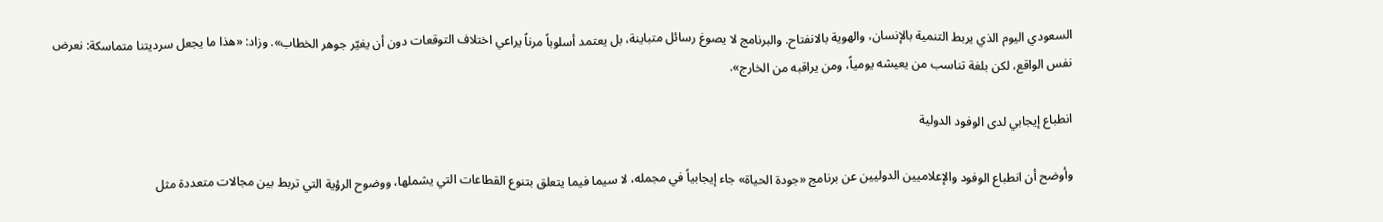السعودي اليوم الذي يربط التنمية بالإنسان، والهوية بالانفتاح. والبرنامج لا يصوغ رسائل متباينة، بل يعتمد أسلوباً مرناً يراعي اختلاف التوقعات دون أن يغيّر جوهر الخطاب». وزاد: «هذا ما يجعل سرديتنا متماسكة: نعرض نفس الواقع، لكن بلغة تناسب من يعيشه يومياً، ومن يراقبه من الخارج».

انطباع إيجابي لدى الوفود الدولية

وأوضح أن انطباع الوفود والإعلاميين الدوليين عن برنامج «جودة الحياة» جاء إيجابياً في مجمله، لا سيما فيما يتعلق بتنوع القطاعات التي يشملها، ووضوح الرؤية التي تربط بين مجالات متعددة مثل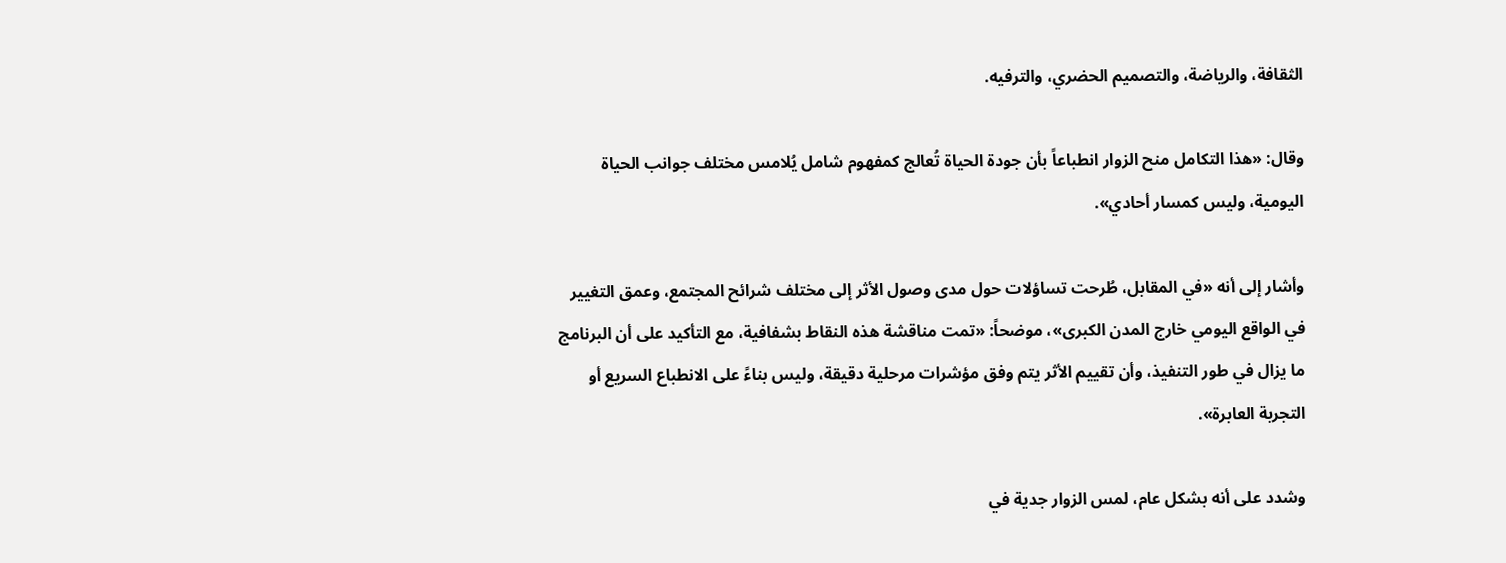الثقافة، والرياضة، والتصميم الحضري، والترفيه.

وقال: «هذا التكامل منح الزوار انطباعاً بأن جودة الحياة تُعالج كمفهوم شامل يُلامس مختلف جوانب الحياة اليومية، وليس كمسار أحادي».

وأشار إلى أنه «في المقابل، طُرحت تساؤلات حول مدى وصول الأثر إلى مختلف شرائح المجتمع، وعمق التغيير في الواقع اليومي خارج المدن الكبرى»، موضحاً: «تمت مناقشة هذه النقاط بشفافية، مع التأكيد على أن البرنامج ما يزال في طور التنفيذ، وأن تقييم الأثر يتم وفق مؤشرات مرحلية دقيقة، وليس بناءً على الانطباع السريع أو التجربة العابرة».

وشدد على أنه بشكل عام، لمس الزوار جدية في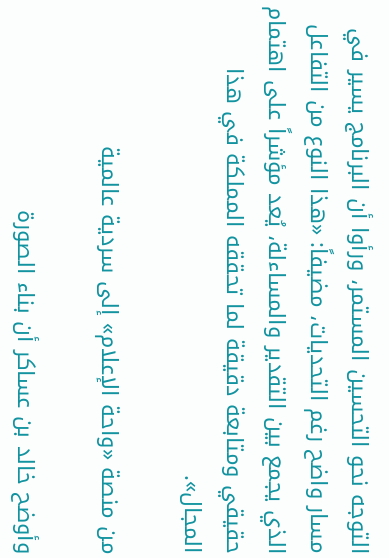التوجه نحو التحسين المستمر، ورأوا أن البرنامج يسير في مسار واضح رغم التحديات، مضيفاً: «هذا النوع من التفاعل الذي يجمع بين التقدير والمساءلة، يُعد مؤشراً على اهتمام حقيقي ومتابعة دقيقة لما تحققه المملكة في هذا المجال».

من منصة «واحة الإعلام» إلى سردية عالمية

وأوضح خالد بن عساكر أن بناء الصورة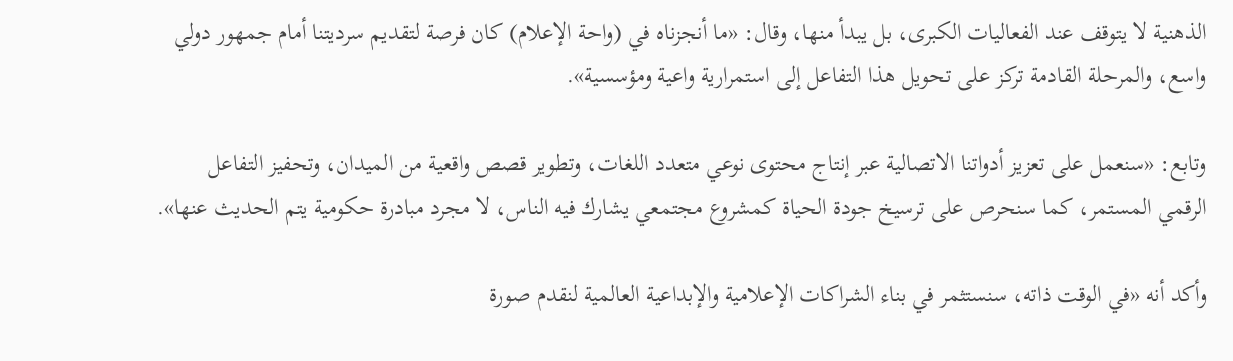الذهنية لا يتوقف عند الفعاليات الكبرى، بل يبدأ منها، وقال: «ما أنجزناه في (واحة الإعلام) كان فرصة لتقديم سرديتنا أمام جمهور دولي واسع، والمرحلة القادمة تركز على تحويل هذا التفاعل إلى استمرارية واعية ومؤسسية».

وتابع: «سنعمل على تعزيز أدواتنا الاتصالية عبر إنتاج محتوى نوعي متعدد اللغات، وتطوير قصص واقعية من الميدان، وتحفيز التفاعل الرقمي المستمر، كما سنحرص على ترسيخ جودة الحياة كمشروع مجتمعي يشارك فيه الناس، لا مجرد مبادرة حكومية يتم الحديث عنها».

وأكد أنه «في الوقت ذاته، سنستثمر في بناء الشراكات الإعلامية والإبداعية العالمية لنقدم صورة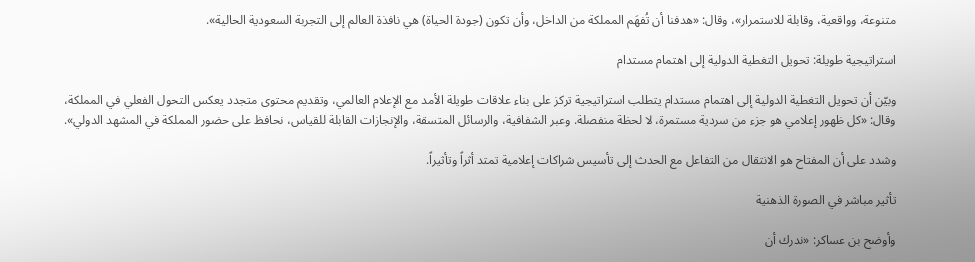متنوعة، وواقعية، وقابلة للاستمرار»، وقال: «هدفنا أن تُفهَم المملكة من الداخل، وأن تكون (جودة الحياة) هي نافذة العالم إلى التجربة السعودية الحالية».

استراتيجية طويلة: تحويل التغطية الدولية إلى اهتمام مستدام

وبيّن أن تحويل التغطية الدولية إلى اهتمام مستدام يتطلب استراتيجية تركز على بناء علاقات طويلة الأمد مع الإعلام العالمي، وتقديم محتوى متجدد يعكس التحول الفعلي في المملكة، وقال: «كل ظهور إعلامي هو جزء من سردية مستمرة، لا لحظة منفصلة. وعبر الشفافية، والرسائل المتسقة، والإنجازات القابلة للقياس، نحافظ على حضور المملكة في المشهد الدولي».

وشدد على أن المفتاح هو الانتقال من التفاعل مع الحدث إلى تأسيس شراكات إعلامية تمتد أثراً وتأثيراً.

تأثير مباشر في الصورة الذهنية

وأوضح بن عساكر: «ندرك أن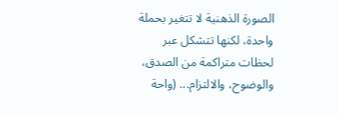الصورة الذهنية لا تتغير بحملة واحدة، لكنها تتشكل عبر لحظات متراكمة من الصدق، والوضوح، والالتزام... (واحة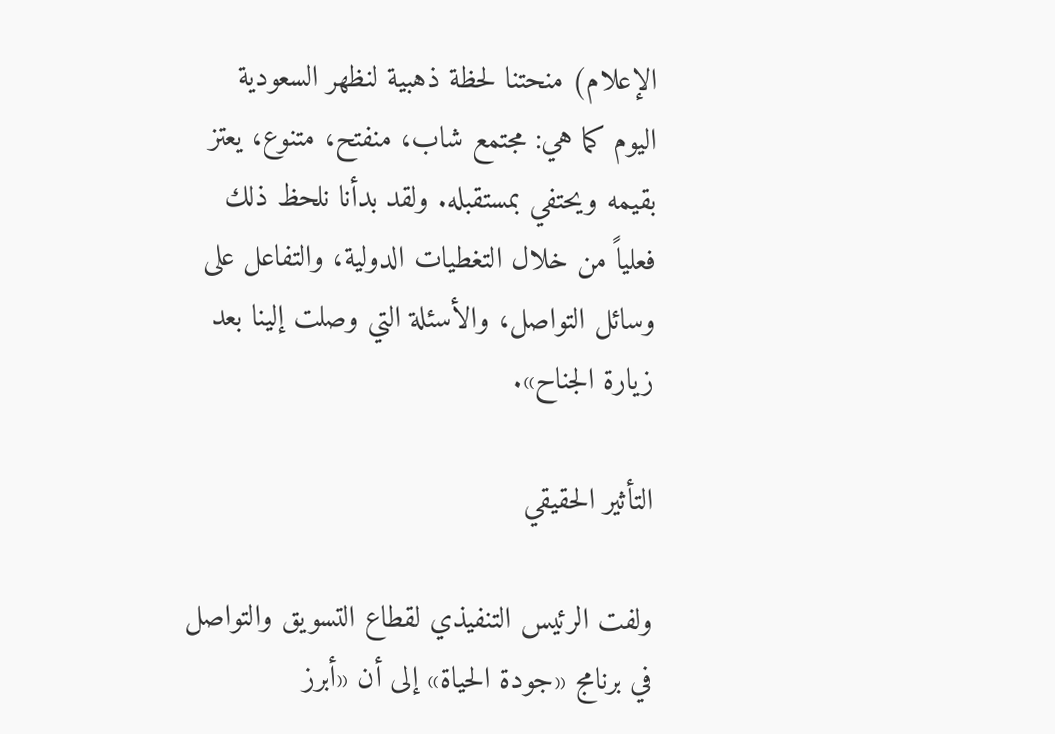الإعلام) منحتنا لحظة ذهبية لنظهر السعودية اليوم كما هي: مجتمع شاب، منفتح، متنوع، يعتز بقيمه ويحتفي بمستقبله. ولقد بدأنا نلحظ ذلك فعلياً من خلال التغطيات الدولية، والتفاعل على وسائل التواصل، والأسئلة التي وصلت إلينا بعد زيارة الجناح».

التأثير الحقيقي

ولفت الرئيس التنفيذي لقطاع التسويق والتواصل في برنامج «جودة الحياة» إلى أن «أبرز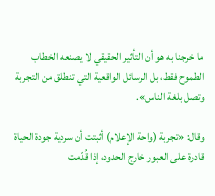ما خرجنا به هو أن التأثير الحقيقي لا يصنعه الخطاب الطموح فقط، بل الرسائل الواقعية التي تنطلق من التجربة وتصل بلغة الناس».

وقال: «تجربة (واحة الإعلام) أثبتت أن سردية جودة الحياة قادرة على العبور خارج الحدود، إذا قُدّمت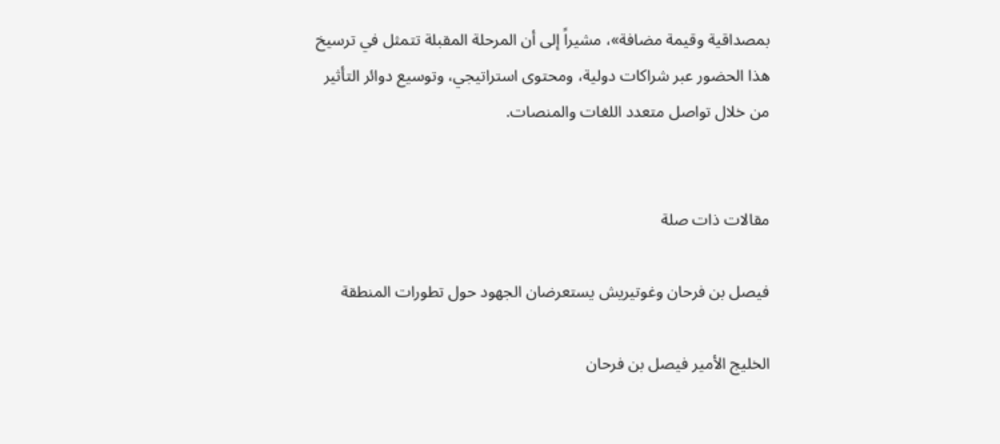بمصداقية وقيمة مضافة»، مشيراً إلى أن المرحلة المقبلة تتمثل في ترسيخ هذا الحضور عبر شراكات دولية، ومحتوى استراتيجي، وتوسيع دوائر التأثير من خلال تواصل متعدد اللغات والمنصات.


مقالات ذات صلة

فيصل بن فرحان وغوتيريش يستعرضان الجهود حول تطورات المنطقة

الخليج الأمير فيصل بن فرحان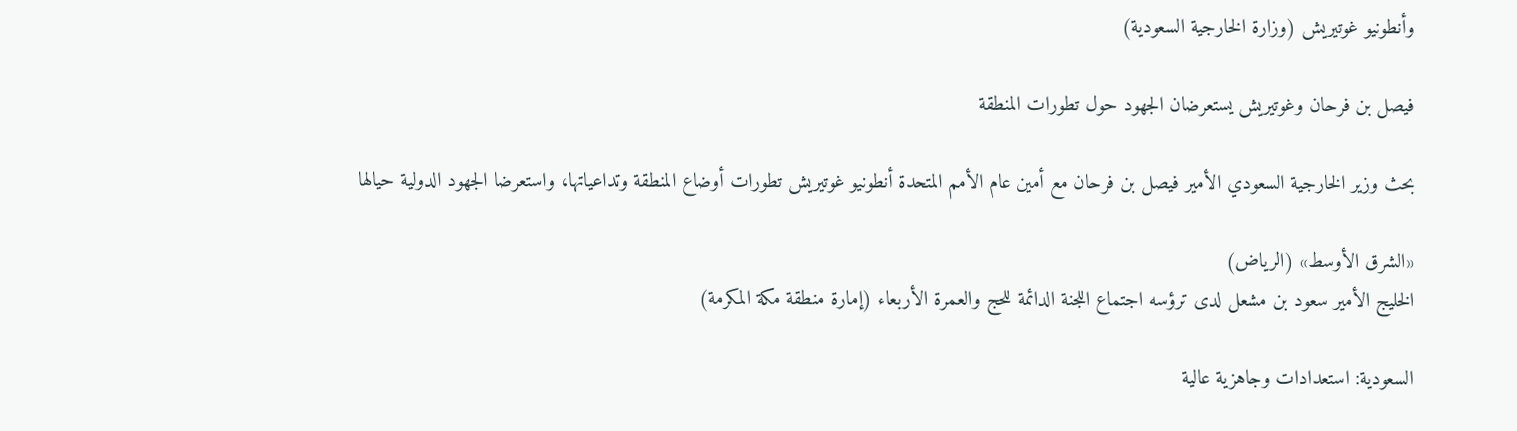وأنطونيو غوتيريش (وزارة الخارجية السعودية)

فيصل بن فرحان وغوتيريش يستعرضان الجهود حول تطورات المنطقة

بحث وزير الخارجية السعودي الأمير فيصل بن فرحان مع أمين عام الأمم المتحدة أنطونيو غوتيريش تطورات أوضاع المنطقة وتداعياتها، واستعرضا الجهود الدولية حيالها

«الشرق الأوسط» (الرياض)
الخليج الأمير سعود بن مشعل لدى ترؤسه اجتماع اللجنة الدائمة للحج والعمرة الأربعاء (إمارة منطقة مكة المكرمة)

السعودية: استعدادات وجاهزية عالية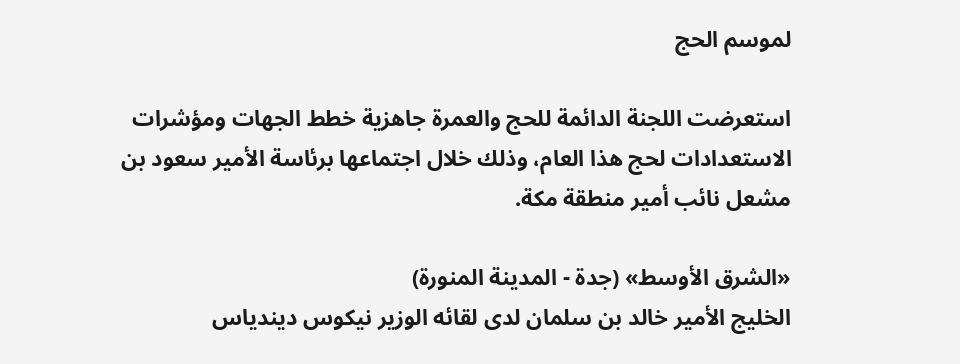لموسم الحج

استعرضت اللجنة الدائمة للحج والعمرة جاهزية خطط الجهات ومؤشرات الاستعدادات لحج هذا العام، وذلك خلال اجتماعها برئاسة الأمير سعود بن مشعل نائب أمير منطقة مكة.

«الشرق الأوسط» (جدة - المدينة المنورة)
الخليج الأمير خالد بن سلمان لدى لقائه الوزير نيكوس ديندياس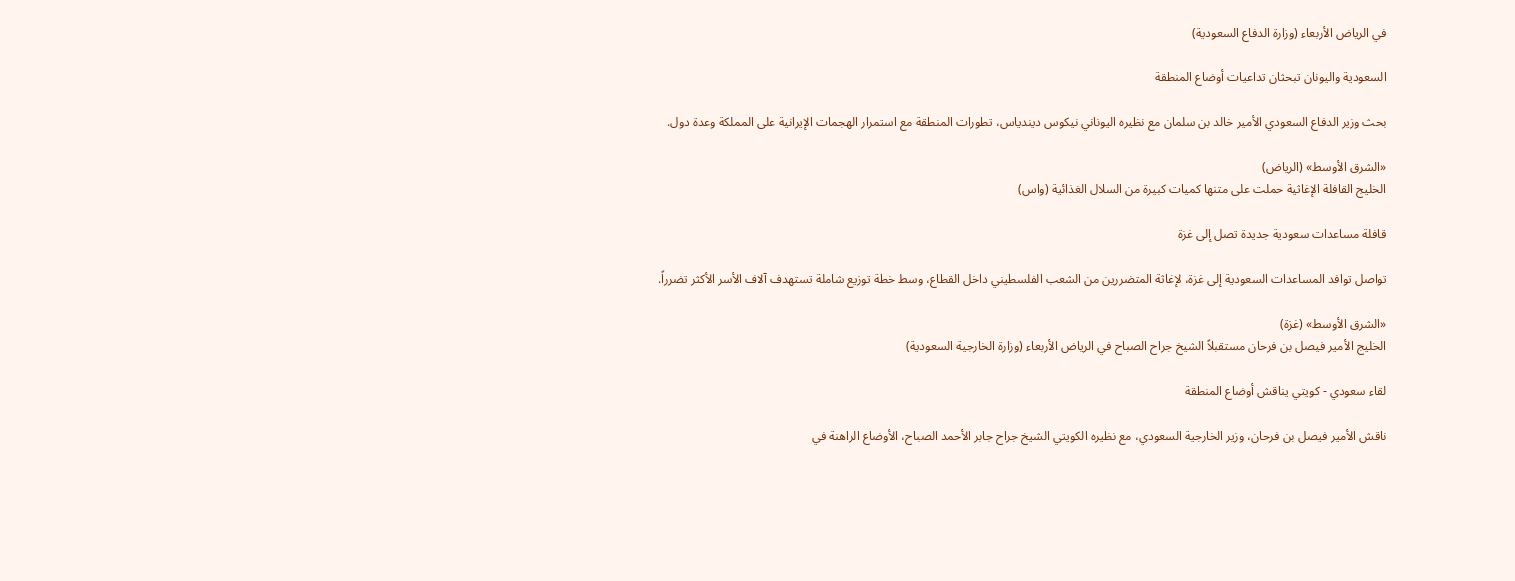في الرياض الأربعاء (وزارة الدفاع السعودية)

السعودية واليونان تبحثان تداعيات أوضاع المنطقة

بحث وزير الدفاع السعودي الأمير خالد بن سلمان مع نظيره اليوناني نيكوس ديندياس، تطورات المنطقة مع استمرار الهجمات الإيرانية على المملكة وعدة دول.

«الشرق الأوسط» (الرياض)
الخليج القافلة الإغاثية حملت على متنها كميات كبيرة من السلال الغذائية (واس)

قافلة مساعدات سعودية جديدة تصل إلى غزة

تواصل توافد المساعدات السعودية إلى غزة، لإغاثة المتضررين من الشعب الفلسطيني داخل القطاع، وسط خطة توزيع شاملة تستهدف آلاف الأسر الأكثر تضرراً.

«الشرق الأوسط» (غزة)
الخليج الأمير فيصل بن فرحان مستقبلاً الشيخ جراح الصباح في الرياض الأربعاء (وزارة الخارجية السعودية)

لقاء سعودي - كويتي يناقش أوضاع المنطقة

ناقش الأمير فيصل بن فرحان، وزير الخارجية السعودي، مع نظيره الكويتي الشيخ جراح جابر الأحمد الصباح، الأوضاع الراهنة في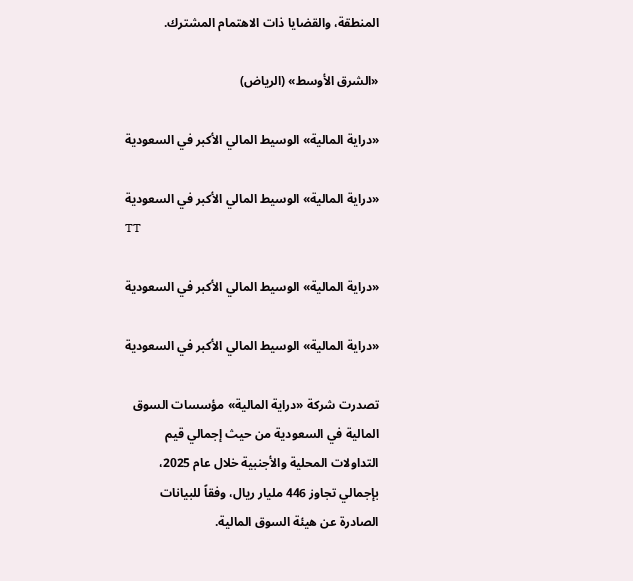المنطقة، والقضايا ذات الاهتمام المشترك.

«الشرق الأوسط» (الرياض)

«دراية المالية» الوسيط المالي الأكبر في السعودية

«دراية المالية» الوسيط المالي الأكبر في السعودية
TT

«دراية المالية» الوسيط المالي الأكبر في السعودية

«دراية المالية» الوسيط المالي الأكبر في السعودية

تصدرت شركة «دراية المالية» مؤسسات السوق المالية في السعودية من حيث إجمالي قيم التداولات المحلية والأجنبية خلال عام 2025، بإجمالي تجاوز 446 مليار ريال، وفقاً للبيانات الصادرة عن هيئة السوق المالية.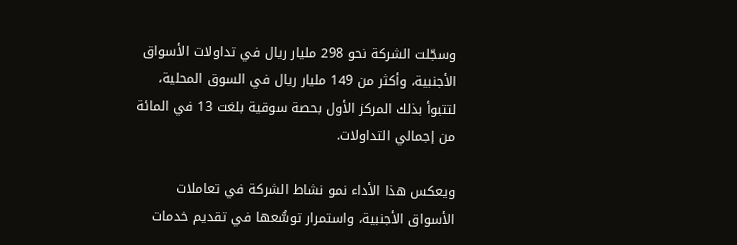وسجّلت الشركة نحو 298 مليار ريال في تداولات الأسواق الأجنبية، وأكثر من 149 مليار ريال في السوق المحلية، لتتبوأ بذلك المركز الأول بحصة سوقية بلغت 13 في المائة من إجمالي التداولات.

ويعكس هذا الأداء نمو نشاط الشركة في تعاملات الأسواق الأجنبية، واستمرار توسُّعها في تقديم خدمات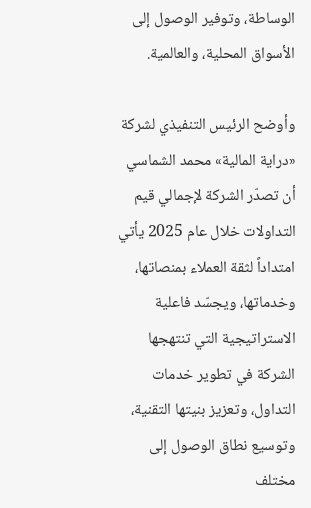الوساطة، وتوفير الوصول إلى الأسواق المحلية، والعالمية.

وأوضح الرئيس التنفيذي لشركة «دراية المالية» محمد الشماسي أن تصدّر الشركة لإجمالي قيم التداولات خلال عام 2025 يأتي امتداداً لثقة العملاء بمنصاتها، وخدماتها، ويجسّد فاعلية الاستراتيجية التي تنتهجها الشركة في تطوير خدمات التداول، وتعزيز بنيتها التقنية، وتوسيع نطاق الوصول إلى مختلف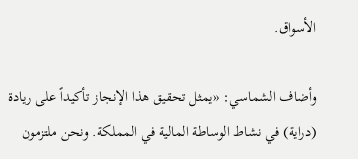الأسواق.

وأضاف الشماسي: «يمثل تحقيق هذا الإنجاز تأكيداً على ريادة (دراية) في نشاط الوساطة المالية في المملكة. ونحن ملتزمون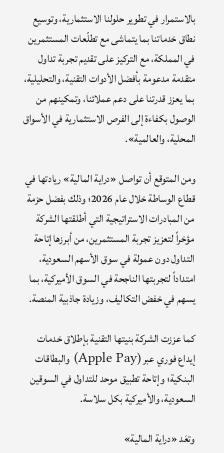بالاستمرار في تطوير حلولنا الاستثمارية، وتوسيع نطاق خدماتنا بما يتماشى مع تطلّعات المستثمرين في المملكة، مع التركيز على تقديم تجربة تداول متقدمة مدعومة بأفضل الأدوات التقنية، والتحليلية، بما يعزز قدرتنا على دعم عملائنا، وتمكينهم من الوصول بكفاءة إلى الفرص الاستثمارية في الأسواق المحلية، والعالمية».

ومن المتوقع أن تواصل «دراية المالية» ريادتها في قطاع الوساطة خلال عام 2026؛ وذلك بفضل حزمة من المبادرات الاستراتيجية التي أطلقتها الشركة مؤخراً لتعزيز تجربة المستثمرين، من أبرزها إتاحة التداول دون عمولة في سوق الأسهم السعودية، امتداداً لتجربتها الناجحة في السوق الأميركية، بما يسهم في خفض التكاليف، وزيادة جاذبية المنصة.

كما عززت الشركة بنيتها التقنية بإطلاق خدمات إيداع فوري عبر (Apple Pay) والبطاقات البنكية؛ وإتاحة تطبيق موحد للتداول في السوقين السعودية، والأميركية بكل سلاسة.

وتعَد «دراية المالية»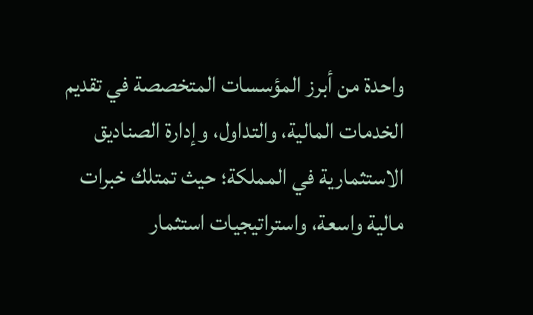واحدة من أبرز المؤسسات المتخصصة في تقديم الخدمات المالية، والتداول، وإدارة الصناديق الاستثمارية في المملكة؛ حيث تمتلك خبرات مالية واسعة، واستراتيجيات استثمار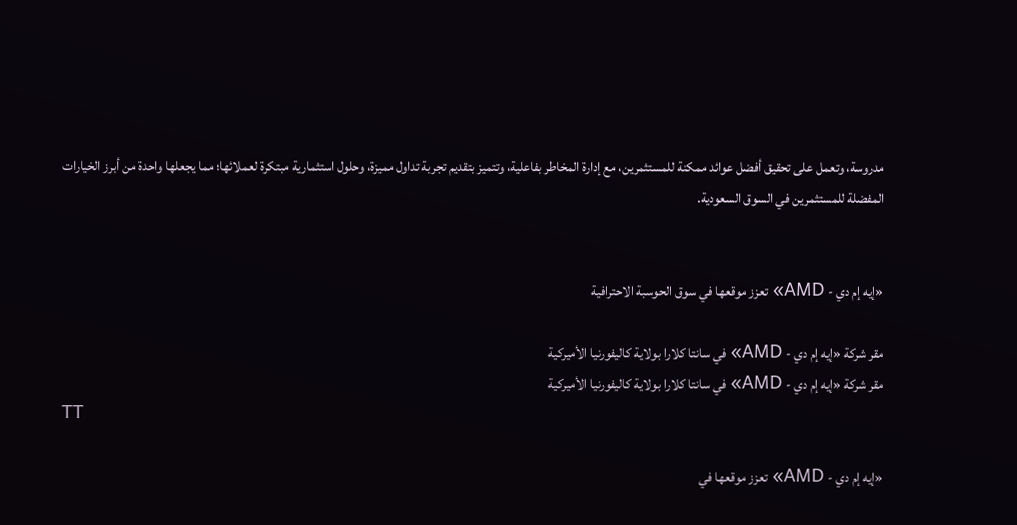مدروسة، وتعمل على تحقيق أفضل عوائد ممكنة للمستثمرين، مع إدارة المخاطر بفاعلية، وتتميز بتقديم تجربة تداول مميزة، وحلول استثمارية مبتكرة لعملائها؛ مما يجعلها واحدة من أبرز الخيارات المفضلة للمستثمرين في السوق السعودية.


«إيه إم دي - AMD» تعزز موقعها في سوق الحوسبة الاحترافية

مقر شركة «إيه إم دي - AMD» في سانتا كلارا بولاية كاليفورنيا الأميركية
مقر شركة «إيه إم دي - AMD» في سانتا كلارا بولاية كاليفورنيا الأميركية
TT

«إيه إم دي - AMD» تعزز موقعها في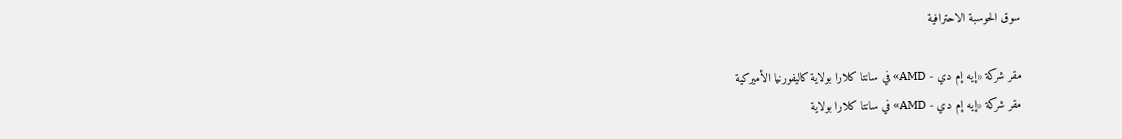سوق الحوسبة الاحترافية

مقر شركة «إيه إم دي - AMD» في سانتا كلارا بولاية كاليفورنيا الأميركية
مقر شركة «إيه إم دي - AMD» في سانتا كلارا بولاية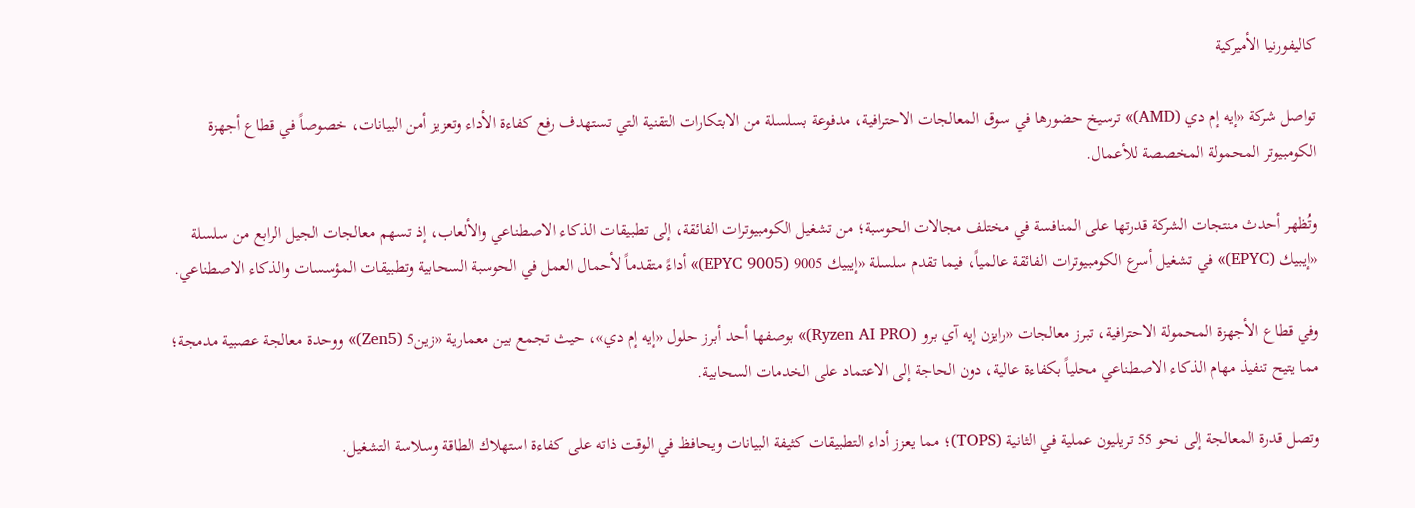كاليفورنيا الأميركية

تواصل شركة «إيه إم دي (AMD)» ترسيخ حضورها في سوق المعالجات الاحترافية، مدفوعة بسلسلة من الابتكارات التقنية التي تستهدف رفع كفاءة الأداء وتعزيز أمن البيانات، خصوصاً في قطاع أجهزة الكومبيوتر المحمولة المخصصة للأعمال.

وتُظهر أحدث منتجات الشركة قدرتها على المنافسة في مختلف مجالات الحوسبة؛ من تشغيل الكومبيوترات الفائقة، إلى تطبيقات الذكاء الاصطناعي والألعاب، إذ تسهم معالجات الجيل الرابع من سلسلة «إيبيك (EPYC)» في تشغيل أسرع الكومبيوترات الفائقة عالمياً، فيما تقدم سلسلة «إيبيك 9005 (EPYC 9005)» أداءً متقدماً لأحمال العمل في الحوسبة السحابية وتطبيقات المؤسسات والذكاء الاصطناعي.

وفي قطاع الأجهزة المحمولة الاحترافية، تبرز معالجات «رايزن إيه آي برو (Ryzen AI PRO)» بوصفها أحد أبرز حلول «إيه إم دي»، حيث تجمع بين معمارية «زين5 (Zen5)» ووحدة معالجة عصبية مدمجة؛ مما يتيح تنفيذ مهام الذكاء الاصطناعي محلياً بكفاءة عالية، دون الحاجة إلى الاعتماد على الخدمات السحابية.

وتصل قدرة المعالجة إلى نحو 55 تريليون عملية في الثانية (TOPS)؛ مما يعزز أداء التطبيقات كثيفة البيانات ويحافظ في الوقت ذاته على كفاءة استهلاك الطاقة وسلاسة التشغيل.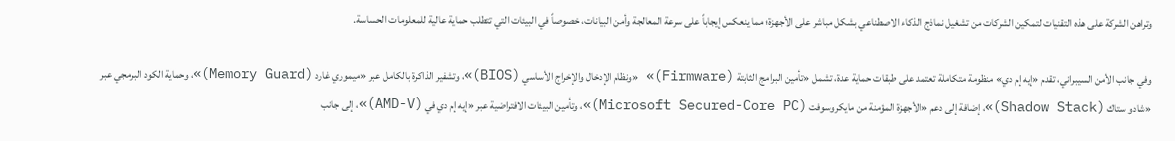وتراهن الشركة على هذه التقنيات لتمكين الشركات من تشغيل نماذج الذكاء الاصطناعي بشكل مباشر على الأجهزة؛ مما ينعكس إيجاباً على سرعة المعالجة وأمن البيانات، خصوصاً في البيئات التي تتطلب حماية عالية للمعلومات الحساسة.

وفي جانب الأمن السيبراني، تقدم «إيه إم دي» منظومة متكاملة تعتمد على طبقات حماية عدة، تشمل «تأمين البرامج الثابتة (Firmware)» «ونظام الإدخال والإخراج الأساسي (BIOS)»، وتشفير الذاكرة بالكامل عبر «ميموري غارد (Memory Guard)»، وحماية الكود البرمجي عبر «شادو ستاك (Shadow Stack)»، إضافة إلى دعم «الأجهزة المؤمنة من مايكروسوفت (Microsoft Secured-Core PC)»، وتأمين البيئات الافتراضية عبر «إيه إم دي في (AMD-V)»، إلى جانب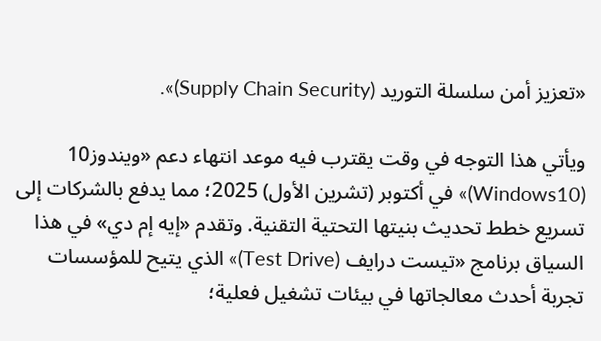«تعزيز أمن سلسلة التوريد (Supply Chain Security)».

ويأتي هذا التوجه في وقت يقترب فيه موعد انتهاء دعم «ويندوز10 (Windows10)» في أكتوبر (تشرين الأول) 2025؛ مما يدفع بالشركات إلى تسريع خطط تحديث بنيتها التحتية التقنية. وتقدم «إيه إم دي» في هذا السياق برنامج «تيست درايف (Test Drive)» الذي يتيح للمؤسسات تجربة أحدث معالجاتها في بيئات تشغيل فعلية؛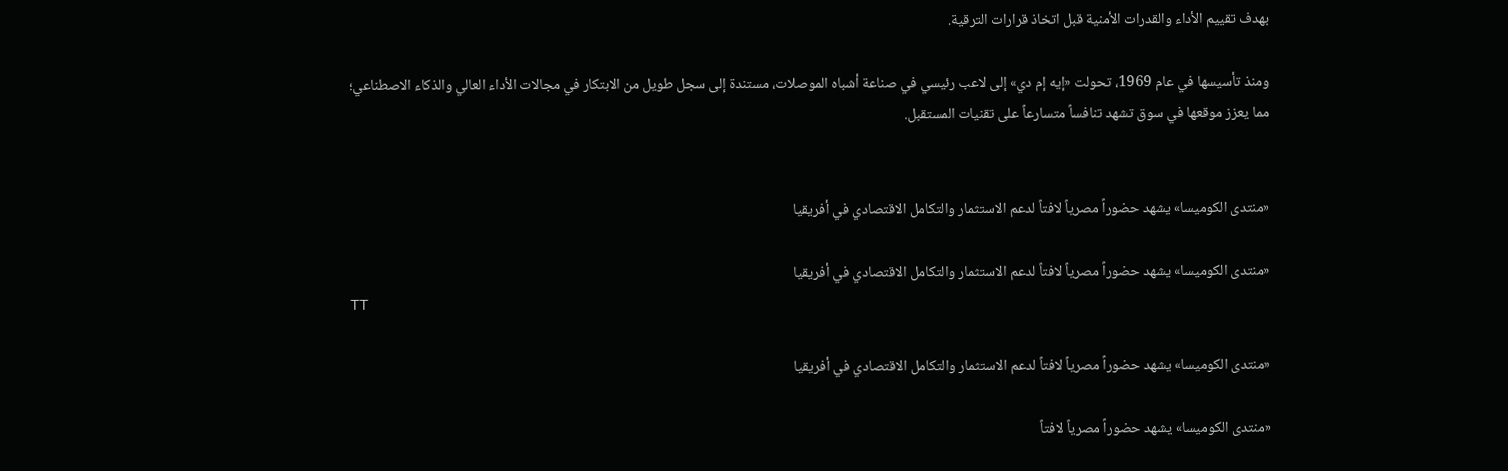بهدف تقييم الأداء والقدرات الأمنية قبل اتخاذ قرارات الترقية.

ومنذ تأسيسها في عام 1969، تحولت «إيه إم دي» إلى لاعب رئيسي في صناعة أشباه الموصلات، مستندة إلى سجل طويل من الابتكار في مجالات الأداء العالي والذكاء الاصطناعي؛ مما يعزز موقعها في سوق تشهد تنافساً متسارعاً على تقنيات المستقبل.


«منتدى الكوميسا» يشهد حضوراً مصرياً لافتاً لدعم الاستثمار والتكامل الاقتصادي في أفريقيا

«منتدى الكوميسا» يشهد حضوراً مصرياً لافتاً لدعم الاستثمار والتكامل الاقتصادي في أفريقيا
TT

«منتدى الكوميسا» يشهد حضوراً مصرياً لافتاً لدعم الاستثمار والتكامل الاقتصادي في أفريقيا

«منتدى الكوميسا» يشهد حضوراً مصرياً لافتاً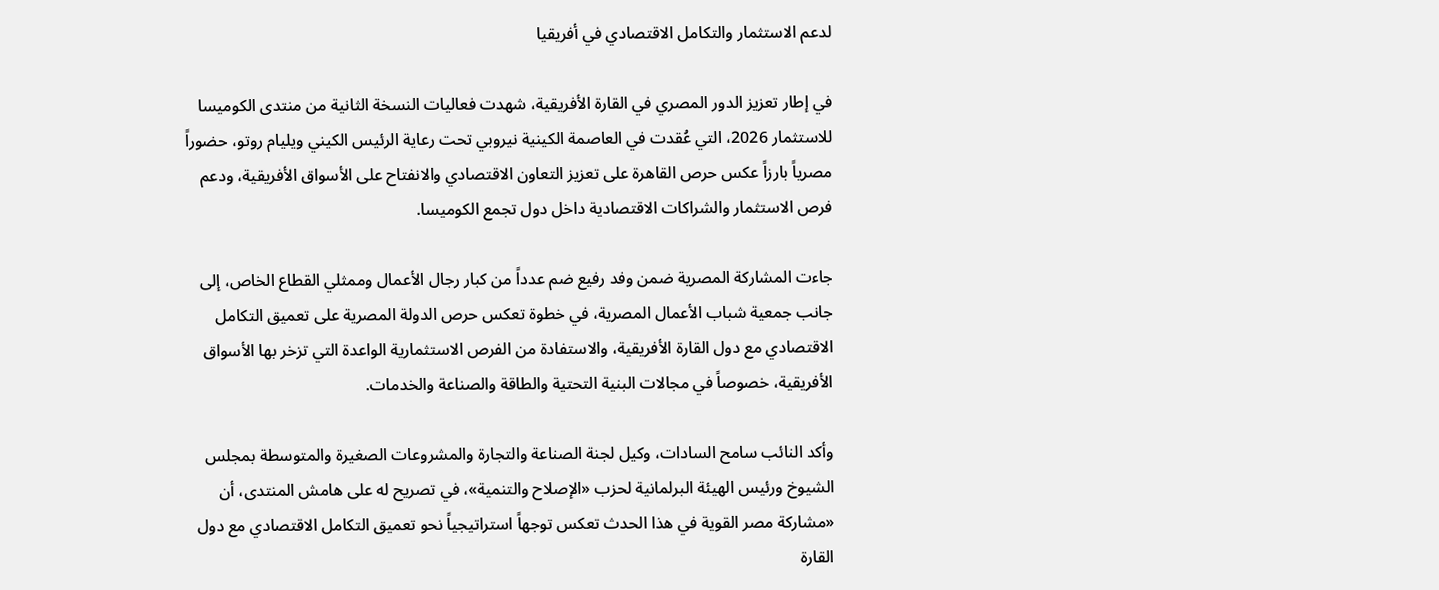لدعم الاستثمار والتكامل الاقتصادي في أفريقيا

في إطار تعزيز الدور المصري في القارة الأفريقية، شهدت فعاليات النسخة الثانية من منتدى الكوميسا للاستثمار 2026، التي عُقدت في العاصمة الكينية نيروبي تحت رعاية الرئيس الكيني ويليام روتو، حضوراً مصرياً بارزاً عكس حرص القاهرة على تعزيز التعاون الاقتصادي والانفتاح على الأسواق الأفريقية، ودعم فرص الاستثمار والشراكات الاقتصادية داخل دول تجمع الكوميسا.

جاءت المشاركة المصرية ضمن وفد رفيع ضم عدداً من كبار رجال الأعمال وممثلي القطاع الخاص، إلى جانب جمعية شباب الأعمال المصرية، في خطوة تعكس حرص الدولة المصرية على تعميق التكامل الاقتصادي مع دول القارة الأفريقية، والاستفادة من الفرص الاستثمارية الواعدة التي تزخر بها الأسواق الأفريقية، خصوصاً في مجالات البنية التحتية والطاقة والصناعة والخدمات.

وأكد النائب سامح السادات، وكيل لجنة الصناعة والتجارة والمشروعات الصغيرة والمتوسطة بمجلس الشيوخ ورئيس الهيئة البرلمانية لحزب «الإصلاح والتنمية»، في تصريح له على هامش المنتدى، أن «مشاركة مصر القوية في هذا الحدث تعكس توجهاً استراتيجياً نحو تعميق التكامل الاقتصادي مع دول القارة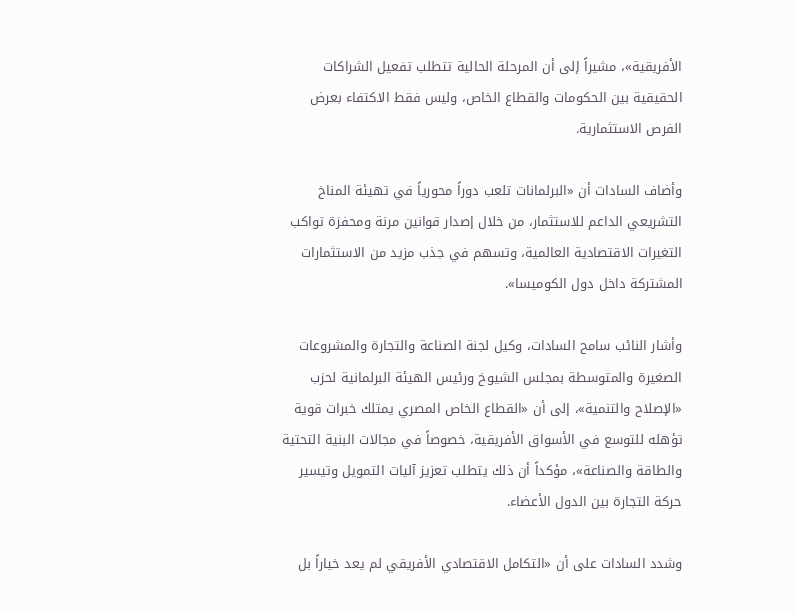الأفريقية»، مشيراً إلى أن المرحلة الحالية تتطلب تفعيل الشراكات الحقيقية بين الحكومات والقطاع الخاص، وليس فقط الاكتفاء بعرض الفرص الاستثمارية.

وأضاف السادات أن «البرلمانات تلعب دوراً محورياً في تهيئة المناخ التشريعي الداعم للاستثمار، من خلال إصدار قوانين مرنة ومحفزة تواكب التغيرات الاقتصادية العالمية، وتسهم في جذب مزيد من الاستثمارات المشتركة داخل دول الكوميسا».

وأشار النائب سامح السادات، وكيل لجنة الصناعة والتجارة والمشروعات الصغيرة والمتوسطة بمجلس الشيوخ ورئيس الهيئة البرلمانية لحزب «الإصلاح والتنمية»، إلى أن «القطاع الخاص المصري يمتلك خبرات قوية تؤهله للتوسع في الأسواق الأفريقية، خصوصاً في مجالات البنية التحتية والطاقة والصناعة»، مؤكداً أن ذلك يتطلب تعزيز آليات التمويل وتيسير حركة التجارة بين الدول الأعضاء.

وشدد السادات على أن «التكامل الاقتصادي الأفريقي لم يعد خياراً بل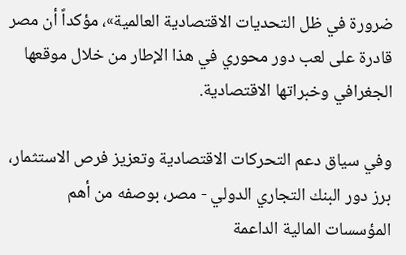ضرورة في ظل التحديات الاقتصادية العالمية»، مؤكداً أن مصر قادرة على لعب دور محوري في هذا الإطار من خلال موقعها الجغرافي وخبراتها الاقتصادية.

وفي سياق دعم التحركات الاقتصادية وتعزيز فرص الاستثمار، برز دور البنك التجاري الدولي - مصر، بوصفه من أهم المؤسسات المالية الداعمة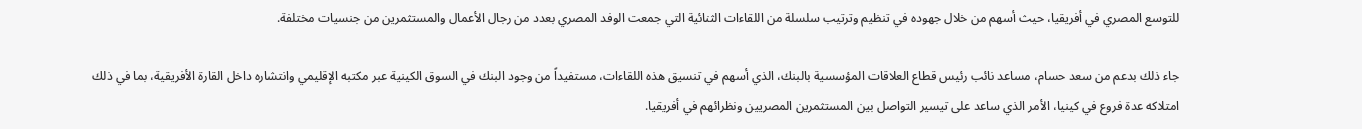للتوسع المصري في أفريقيا، حيث أسهم من خلال جهوده في تنظيم وترتيب سلسلة من اللقاءات الثنائية التي جمعت الوفد المصري بعدد من رجال الأعمال والمستثمرين من جنسيات مختلفة.

جاء ذلك بدعم من سعد حسام، مساعد نائب رئيس قطاع العلاقات المؤسسية بالبنك، الذي أسهم في تنسيق هذه اللقاءات، مستفيداً من وجود البنك في السوق الكينية عبر مكتبه الإقليمي وانتشاره داخل القارة الأفريقية، بما في ذلك امتلاكه عدة فروع في كينيا، الأمر الذي ساعد على تيسير التواصل بين المستثمرين المصريين ونظرائهم في أفريقيا.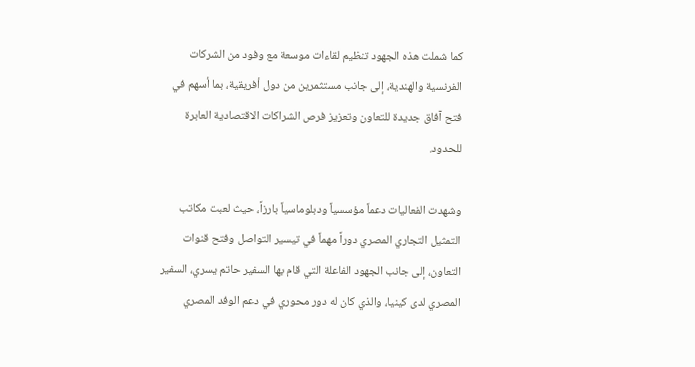كما شملت هذه الجهود تنظيم لقاءات موسعة مع وفود من الشركات الفرنسية والهندية، إلى جانب مستثمرين من دول أفريقية، بما أسهم في فتح آفاق جديدة للتعاون وتعزيز فرص الشراكات الاقتصادية العابرة للحدود.

وشهدت الفعاليات دعماً مؤسسياً ودبلوماسياً بارزاً، حيث لعبت مكاتب التمثيل التجاري المصري دوراً مهماً في تيسير التواصل وفتح قنوات التعاون، إلى جانب الجهود الفاعلة التي قام بها السفير حاتم يسري، السفير المصري لدى كينيا، والذي كان له دور محوري في دعم الوفد المصري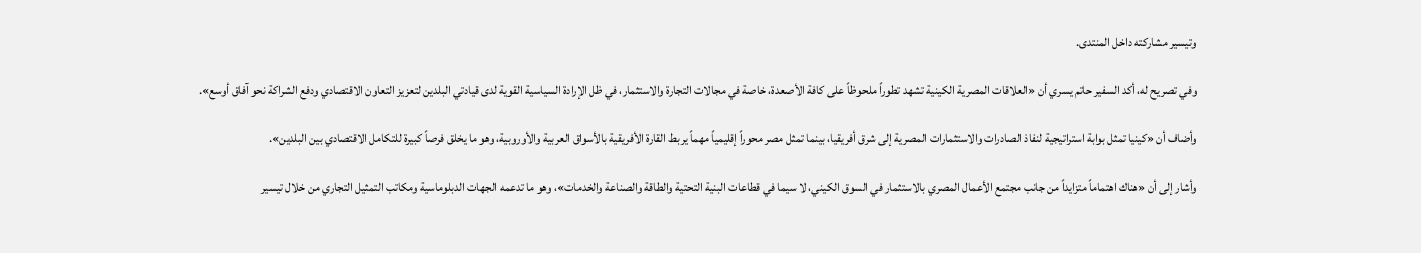وتيسير مشاركته داخل المنتدى.

وفي تصريح له، أكد السفير حاتم يسري أن «العلاقات المصرية الكينية تشهد تطوراً ملحوظاً على كافة الأصعدة، خاصة في مجالات التجارة والاستثمار، في ظل الإرادة السياسية القوية لدى قيادتي البلدين لتعزيز التعاون الاقتصادي ودفع الشراكة نحو آفاق أوسع».

وأضاف أن «كينيا تمثل بوابة استراتيجية لنفاذ الصادرات والاستثمارات المصرية إلى شرق أفريقيا، بينما تمثل مصر محوراً إقليمياً مهماً يربط القارة الأفريقية بالأسواق العربية والأوروبية، وهو ما يخلق فرصاً كبيرة للتكامل الاقتصادي بين البلدين».

وأشار إلى أن «هناك اهتماماً متزايداً من جانب مجتمع الأعمال المصري بالاستثمار في السوق الكيني، لا سيما في قطاعات البنية التحتية والطاقة والصناعة والخدمات»، وهو ما تدعمه الجهات الدبلوماسية ومكاتب التمثيل التجاري من خلال تيسير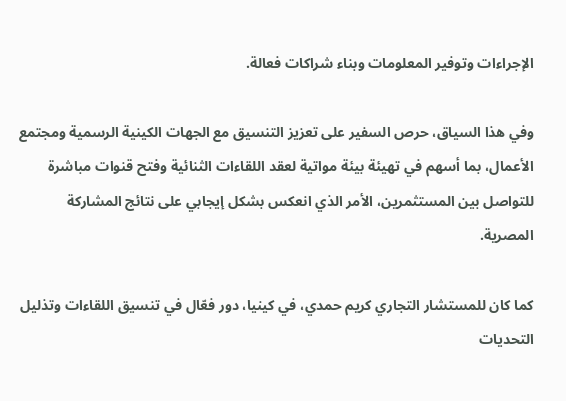الإجراءات وتوفير المعلومات وبناء شراكات فعالة.

وفي هذا السياق، حرص السفير على تعزيز التنسيق مع الجهات الكينية الرسمية ومجتمع الأعمال، بما أسهم في تهيئة بيئة مواتية لعقد اللقاءات الثنائية وفتح قنوات مباشرة للتواصل بين المستثمرين، الأمر الذي انعكس بشكل إيجابي على نتائج المشاركة المصرية.

كما كان للمستشار التجاري كريم حمدي، في كينيا، دور فعّال في تنسيق اللقاءات وتذليل التحديات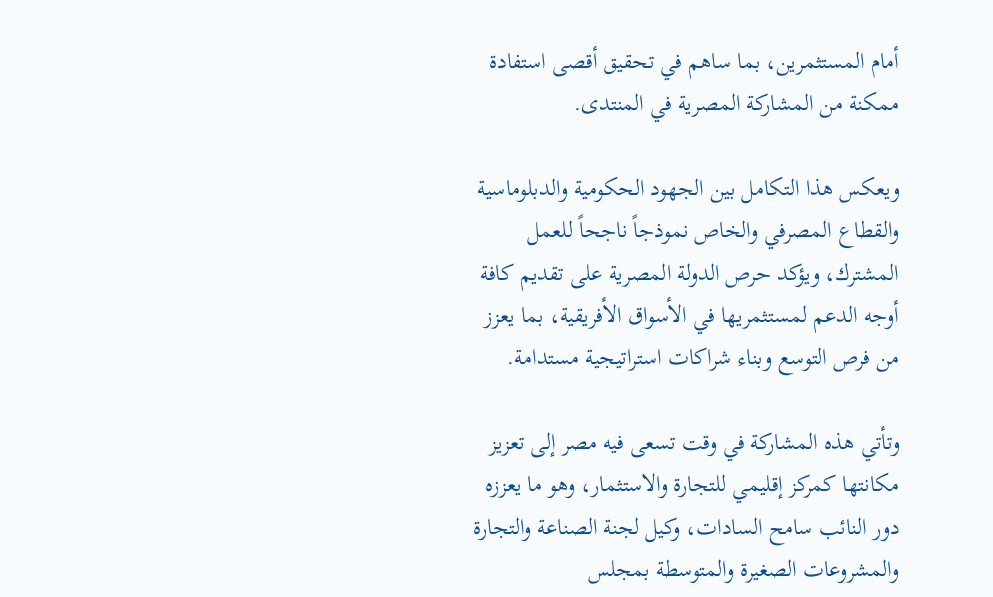أمام المستثمرين، بما ساهم في تحقيق أقصى استفادة ممكنة من المشاركة المصرية في المنتدى.

ويعكس هذا التكامل بين الجهود الحكومية والدبلوماسية والقطاع المصرفي والخاص نموذجاً ناجحاً للعمل المشترك، ويؤكد حرص الدولة المصرية على تقديم كافة أوجه الدعم لمستثمريها في الأسواق الأفريقية، بما يعزز من فرص التوسع وبناء شراكات استراتيجية مستدامة.

وتأتي هذه المشاركة في وقت تسعى فيه مصر إلى تعزيز مكانتها كمركز إقليمي للتجارة والاستثمار، وهو ما يعززه دور النائب سامح السادات، وكيل لجنة الصناعة والتجارة والمشروعات الصغيرة والمتوسطة بمجلس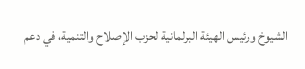الشيوخ ورئيس الهيئة البرلمانية لحزب الإصلاح والتنمية، في دعم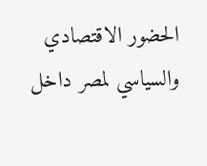الحضور الاقتصادي والسياسي لمصر داخل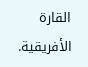القارة الأفريقية.